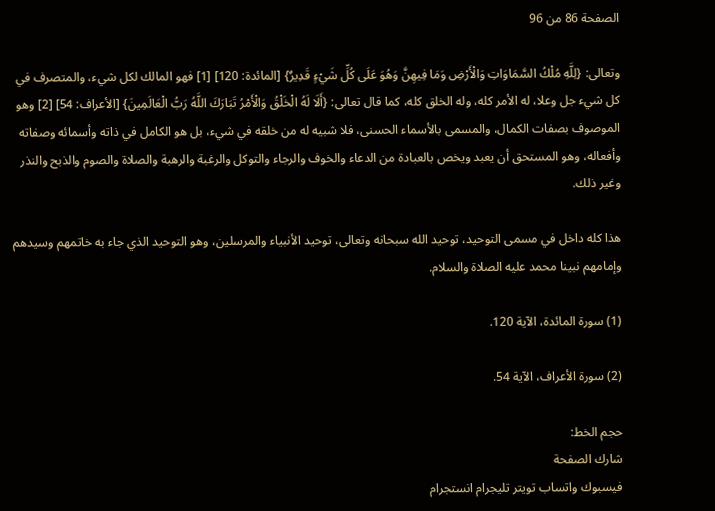الصفحة 86 من 96

وتعالى: {لِلَّهِ مُلْكُ السَّمَاوَاتِ وَالْأَرْضِ وَمَا فِيهِنَّ وَهُوَ عَلَى كُلِّ شَيْءٍ قَدِيرٌ} [المائدة: 120] [1] فهو المالك لكل شيء، والمتصرف في كل شيء جل وعلا، له الأمر كله، وله الخلق كله، كما قال تعالى: {أَلَا لَهُ الْخَلْقُ وَالْأَمْرُ تَبَارَكَ اللَّهُ رَبُّ الْعَالَمِينَ} [الأعراف: 54] [2] وهو الموصوف بصفات الكمال، والمسمى بالأسماء الحسنى، فلا شبيه له من خلقه في شيء، بل هو الكامل في ذاته وأسمائه وصفاته وأفعاله، وهو المستحق أن يعبد ويخص بالعبادة من الدعاء والخوف والرجاء والتوكل والرغبة والرهبة والصلاة والصوم والذبح والنذر وغير ذلك.

هذا كله داخل في مسمى التوحيد، توحيد الله سبحانه وتعالى، توحيد الأنبياء والمرسلين، وهو التوحيد الذي جاء به خاتمهم وسيدهم وإمامهم نبينا محمد عليه الصلاة والسلام.

(1) سورة المائدة، الآية 120.

(2) سورة الأعراف، الآية 54.

حجم الخط:
شارك الصفحة
فيسبوك واتساب تويتر تليجرام انستجرام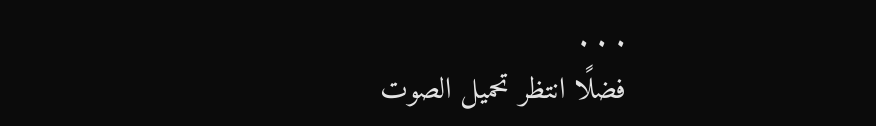. . .
فضلًا انتظر تحميل الصوت